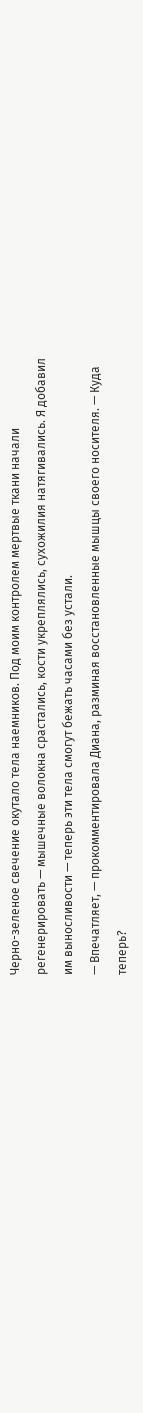Черно-зеленое свечение окутало тела наемников. Под моим контролем мертвые ткани начали регенерировать — мышечные волокна срастались, кости укреплялись, сухожилия натягивались. Я добавил им выносливости — теперь эти тела смогут бежать часами без устали.
— Впечатляет, — прокомментировала Диана, разминая восстановленные мышцы своего носителя. — Куда теперь?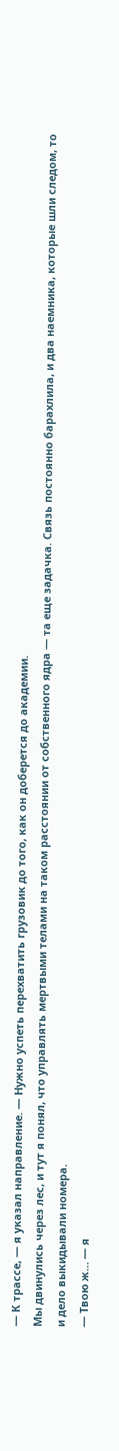— К трассе, — я указал направление. — Нужно успеть перехватить грузовик до того, как он доберется до академии.
Мы двинулись через лес, и тут я понял, что управлять мертвыми телами на таком расстоянии от собственного ядра — та еще задачка. Связь постоянно барахлила, и два наемника, которые шли следом, то и дело выкидывали номера.
— Твою ж… — я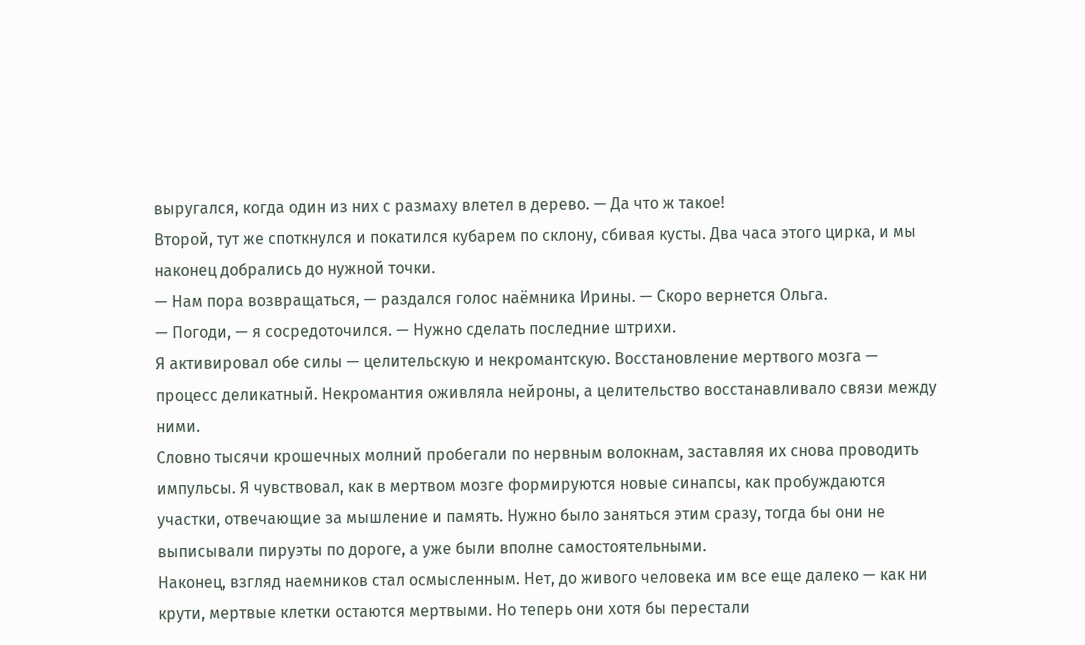выругался, когда один из них с размаху влетел в дерево. — Да что ж такое!
Второй, тут же споткнулся и покатился кубарем по склону, сбивая кусты. Два часа этого цирка, и мы наконец добрались до нужной точки.
— Нам пора возвращаться, — раздался голос наёмника Ирины. — Скоро вернется Ольга.
— Погоди, — я сосредоточился. — Нужно сделать последние штрихи.
Я активировал обе силы — целительскую и некромантскую. Восстановление мертвого мозга — процесс деликатный. Некромантия оживляла нейроны, а целительство восстанавливало связи между ними.
Словно тысячи крошечных молний пробегали по нервным волокнам, заставляя их снова проводить импульсы. Я чувствовал, как в мертвом мозге формируются новые синапсы, как пробуждаются участки, отвечающие за мышление и память. Нужно было заняться этим сразу, тогда бы они не выписывали пируэты по дороге, а уже были вполне самостоятельными.
Наконец, взгляд наемников стал осмысленным. Нет, до живого человека им все еще далеко — как ни крути, мертвые клетки остаются мертвыми. Но теперь они хотя бы перестали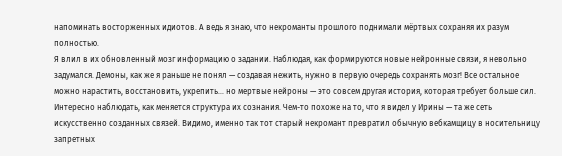напоминать восторженных идиотов. А ведь я знаю, что некроманты прошлого поднимали мёртвых сохраняя их разум полностью.
Я влил в их обновленный мозг информацию о задании. Наблюдая, как формируются новые нейронные связи, я невольно задумался. Демоны, как же я раньше не понял — создавая нежить, нужно в первую очередь сохранять мозг! Все остальное можно нарастить, восстановить, укрепить… но мертвые нейроны — это совсем другая история, которая требует больше сил.
Интересно наблюдать, как меняется структура их сознания. Чем-то похоже на то, что я видел у Ирины — та же сеть искусственно созданных связей. Видимо, именно так тот старый некромант превратил обычную вебкамщицу в носительницу запретных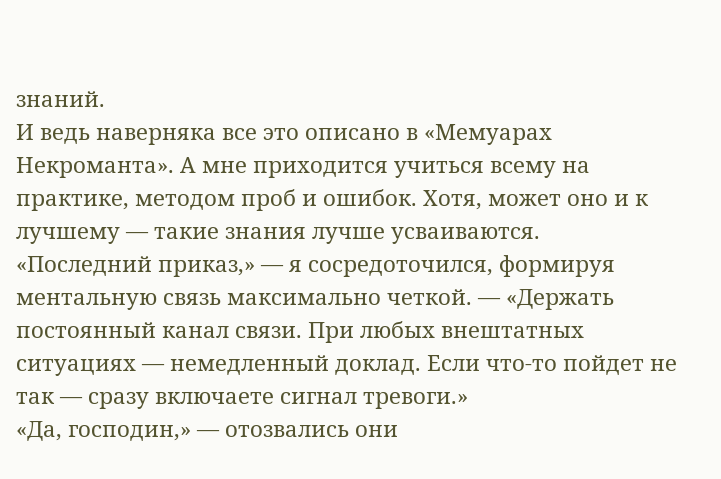знаний.
И ведь наверняка все это описано в «Мемуарах Некроманта». А мне приходится учиться всему на практике, методом проб и ошибок. Хотя, может оно и к лучшему — такие знания лучше усваиваются.
«Последний приказ,» — я сосредоточился, формируя ментальную связь максимально четкой. — «Держать постоянный канал связи. При любых внештатных ситуациях — немедленный доклад. Если что-то пойдет не так — сразу включаете сигнал тревоги.»
«Да, господин,» — отозвались они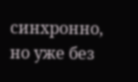синхронно, но уже без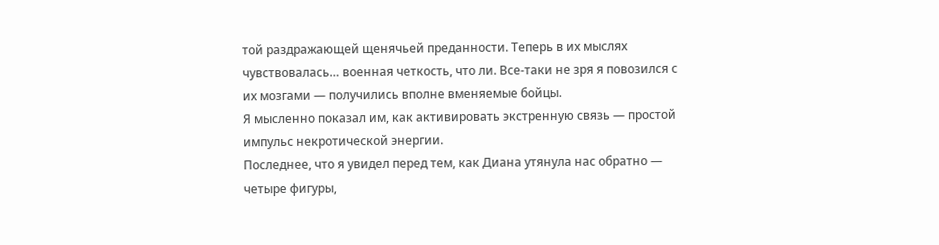той раздражающей щенячьей преданности. Теперь в их мыслях чувствовалась… военная четкость, что ли. Все-таки не зря я повозился с их мозгами — получились вполне вменяемые бойцы.
Я мысленно показал им, как активировать экстренную связь — простой импульс некротической энергии.
Последнее, что я увидел перед тем, как Диана утянула нас обратно — четыре фигуры,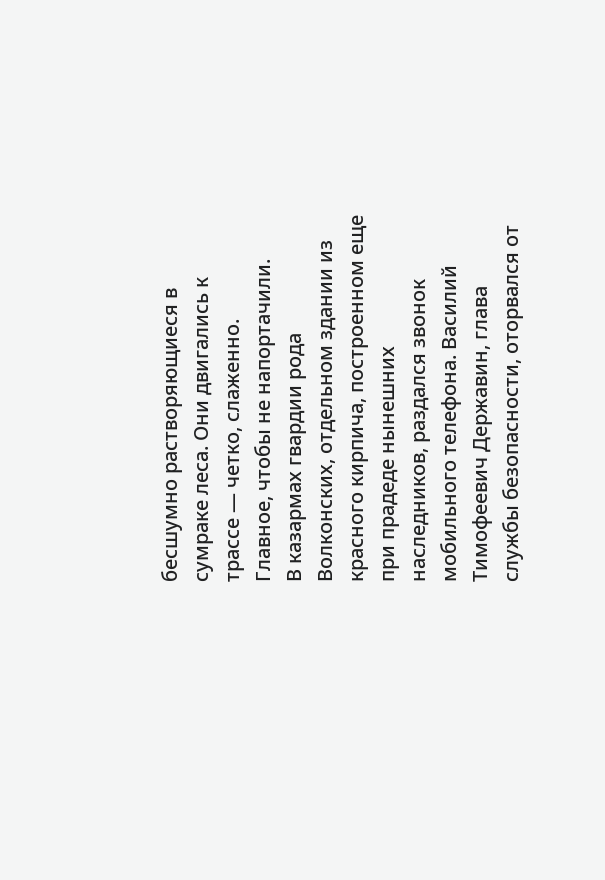бесшумно растворяющиеся в сумраке леса. Они двигались к трассе — четко, слаженно.
Главное, чтобы не напортачили.
В казармах гвардии рода Волконских, отдельном здании из красного кирпича, построенном еще при прадеде нынешних наследников, раздался звонок мобильного телефона. Василий Тимофеевич Державин, глава службы безопасности, оторвался от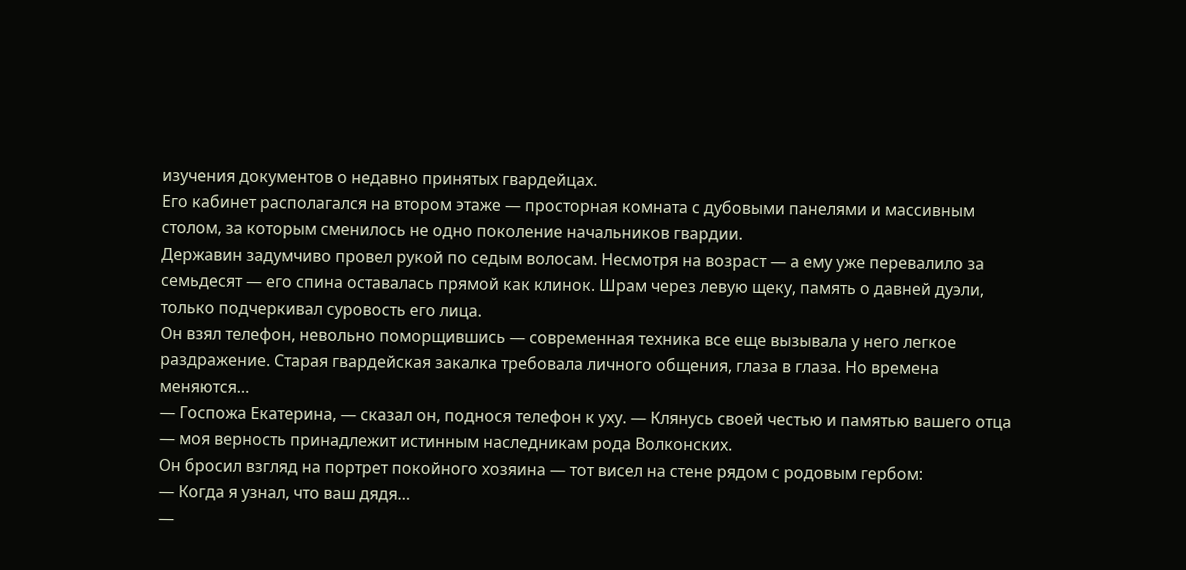изучения документов о недавно принятых гвардейцах.
Его кабинет располагался на втором этаже — просторная комната с дубовыми панелями и массивным столом, за которым сменилось не одно поколение начальников гвардии.
Державин задумчиво провел рукой по седым волосам. Несмотря на возраст — а ему уже перевалило за семьдесят — его спина оставалась прямой как клинок. Шрам через левую щеку, память о давней дуэли, только подчеркивал суровость его лица.
Он взял телефон, невольно поморщившись — современная техника все еще вызывала у него легкое раздражение. Старая гвардейская закалка требовала личного общения, глаза в глаза. Но времена меняются…
— Госпожа Екатерина, — сказал он, поднося телефон к уху. — Клянусь своей честью и памятью вашего отца — моя верность принадлежит истинным наследникам рода Волконских.
Он бросил взгляд на портрет покойного хозяина — тот висел на стене рядом с родовым гербом:
— Когда я узнал, что ваш дядя…
—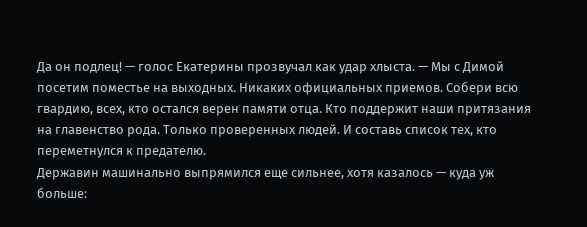Да он подлец! — голос Екатерины прозвучал как удар хлыста. — Мы с Димой посетим поместье на выходных. Никаких официальных приемов. Собери всю гвардию, всех, кто остался верен памяти отца. Кто поддержит наши притязания на главенство рода. Только проверенных людей. И составь список тех, кто переметнулся к предателю.
Державин машинально выпрямился еще сильнее, хотя казалось — куда уж больше: